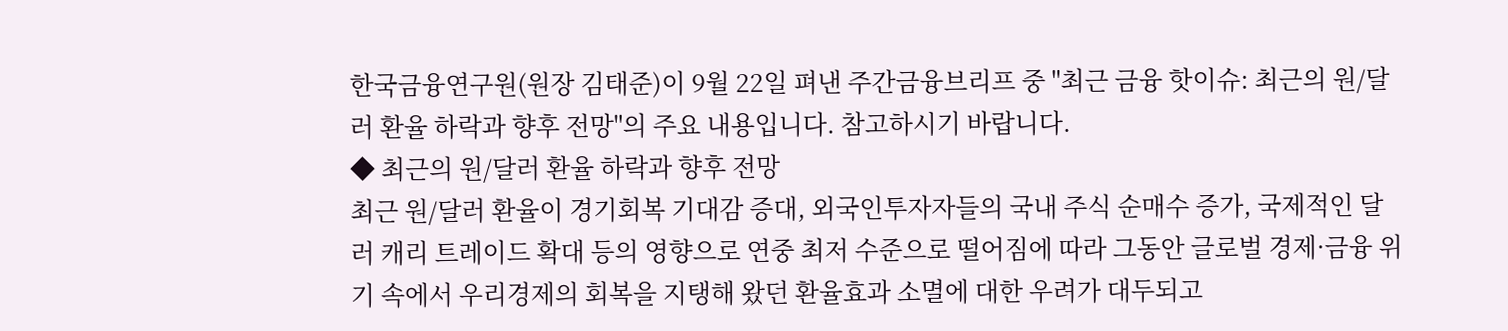한국금융연구원(원장 김태준)이 9월 22일 펴낸 주간금융브리프 중 "최근 금융 핫이슈: 최근의 원/달러 환율 하락과 향후 전망"의 주요 내용입니다. 참고하시기 바랍니다.
◆ 최근의 원/달러 환율 하락과 향후 전망
최근 원/달러 환율이 경기회복 기대감 증대, 외국인투자자들의 국내 주식 순매수 증가, 국제적인 달러 캐리 트레이드 확대 등의 영향으로 연중 최저 수준으로 떨어짐에 따라 그동안 글로벌 경제·금융 위기 속에서 우리경제의 회복을 지탱해 왔던 환율효과 소멸에 대한 우려가 대두되고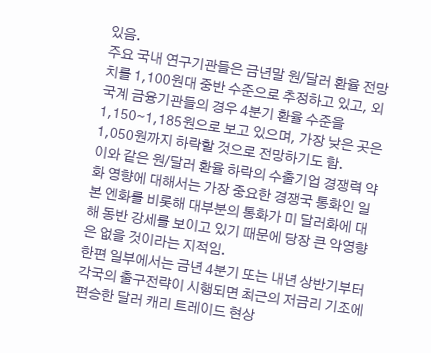있음.
주요 국내 연구기관들은 금년말 원/달러 환율 전망치를 1,100원대 중반 수준으로 추정하고 있고, 외국계 금융기관들의 경우 4분기 환율 수준을 1,150∼1,185원으로 보고 있으며, 가장 낮은 곳은 1,050원까지 하락할 것으로 전망하기도 함.
이와 같은 원/달러 환율 하락의 수출기업 경쟁력 약화 영향에 대해서는 가장 중요한 경쟁국 통화인 일본 엔화를 비롯해 대부분의 통화가 미 달러화에 대해 동반 강세를 보이고 있기 때문에 당장 큰 악영향은 없을 것이라는 지적임.
한편 일부에서는 금년 4분기 또는 내년 상반기부터 각국의 출구전략이 시행되면 최근의 저금리 기조에 편승한 달러 캐리 트레이드 현상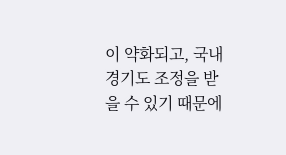이 약화되고, 국내 경기도 조정을 받을 수 있기 때문에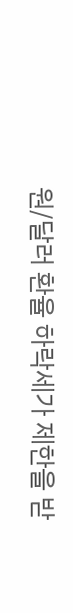원/달러 환율 하락세가 제한을 받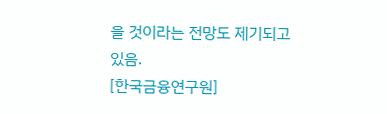을 것이라는 전망도 제기되고 있음.
[한국금융연구원]